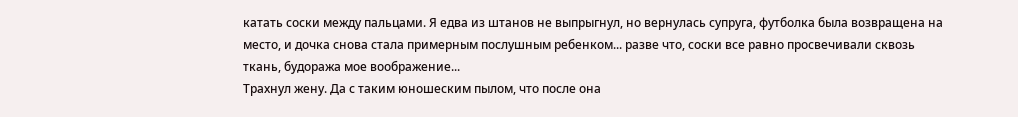катать соски между пальцами. Я едва из штанов не выпрыгнул, но вернулась супруга, футболка была возвращена на место, и дочка снова стала примерным послушным ребенком... разве что, соски все равно просвечивали сквозь ткань, будоража мое воображение...
Трахнул жену. Да с таким юношеским пылом, что после она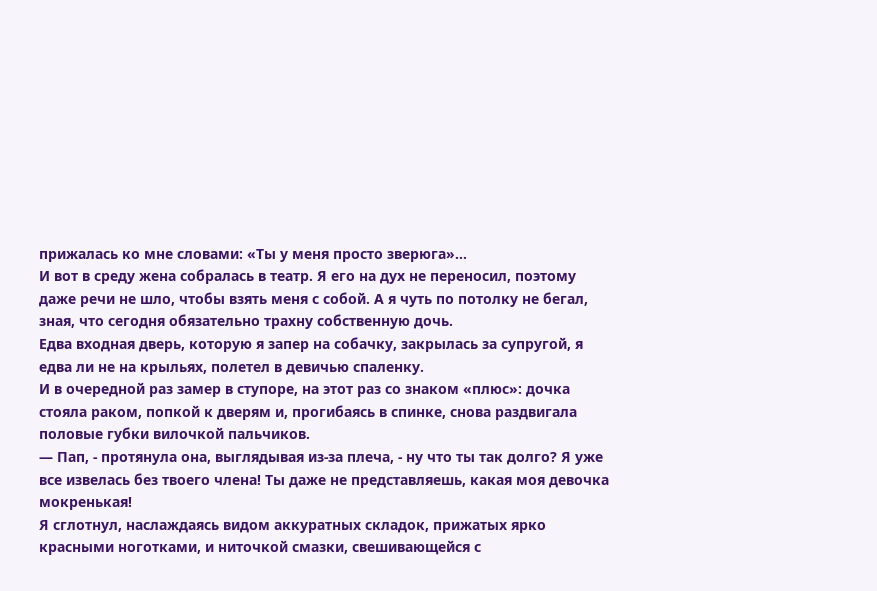прижалась ко мне словами: «Ты у меня просто зверюга»...
И вот в среду жена собралась в театр. Я его на дух не переносил, поэтому даже речи не шло, чтобы взять меня с собой. А я чуть по потолку не бегал, зная, что сегодня обязательно трахну собственную дочь.
Едва входная дверь, которую я запер на собачку, закрылась за супругой, я едва ли не на крыльях, полетел в девичью спаленку.
И в очередной раз замер в ступоре, на этот раз со знаком «плюс»: дочка стояла раком, попкой к дверям и, прогибаясь в спинке, снова раздвигала половые губки вилочкой пальчиков.
— Пап, - протянула она, выглядывая из-за плеча, - ну что ты так долго? Я уже все извелась без твоего члена! Ты даже не представляешь, какая моя девочка мокренькая!
Я сглотнул, наслаждаясь видом аккуратных складок, прижатых ярко красными ноготками, и ниточкой смазки, свешивающейся с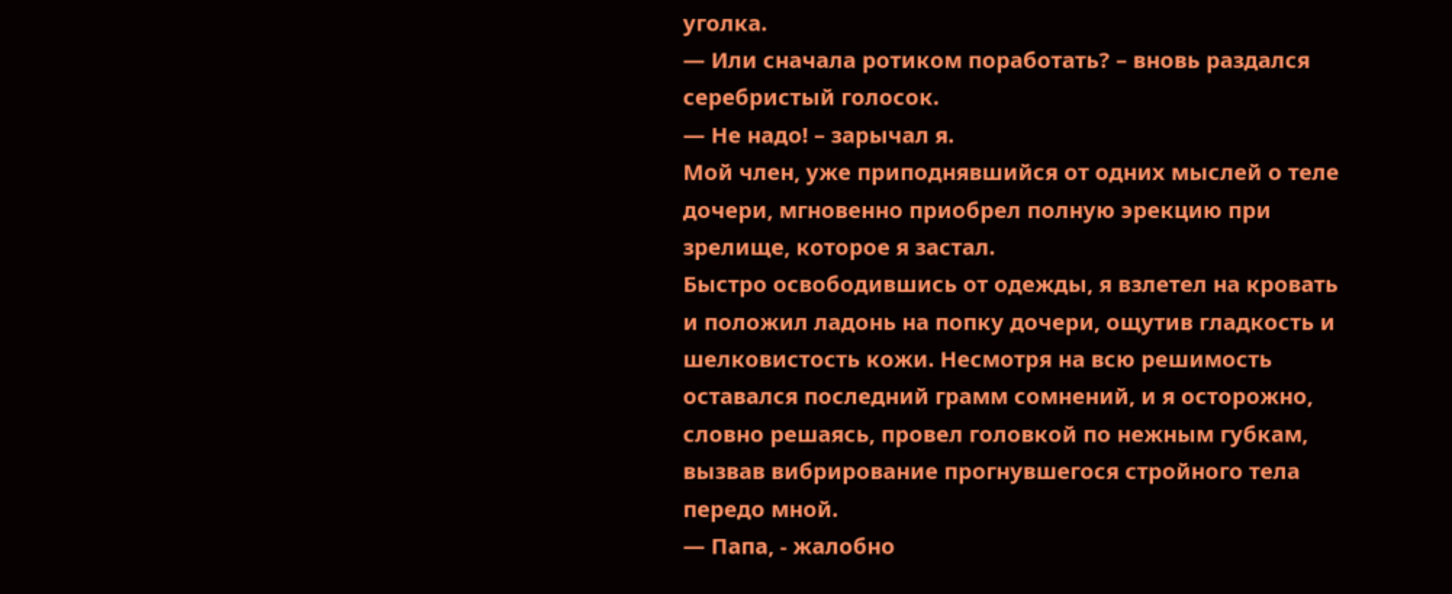уголка.
— Или сначала ротиком поработать? – вновь раздался серебристый голосок.
— Не надо! – зарычал я.
Мой член, уже приподнявшийся от одних мыслей о теле дочери, мгновенно приобрел полную эрекцию при зрелище, которое я застал.
Быстро освободившись от одежды, я взлетел на кровать и положил ладонь на попку дочери, ощутив гладкость и шелковистость кожи. Несмотря на всю решимость оставался последний грамм сомнений, и я осторожно, словно решаясь, провел головкой по нежным губкам, вызвав вибрирование прогнувшегося стройного тела передо мной.
— Папа, - жалобно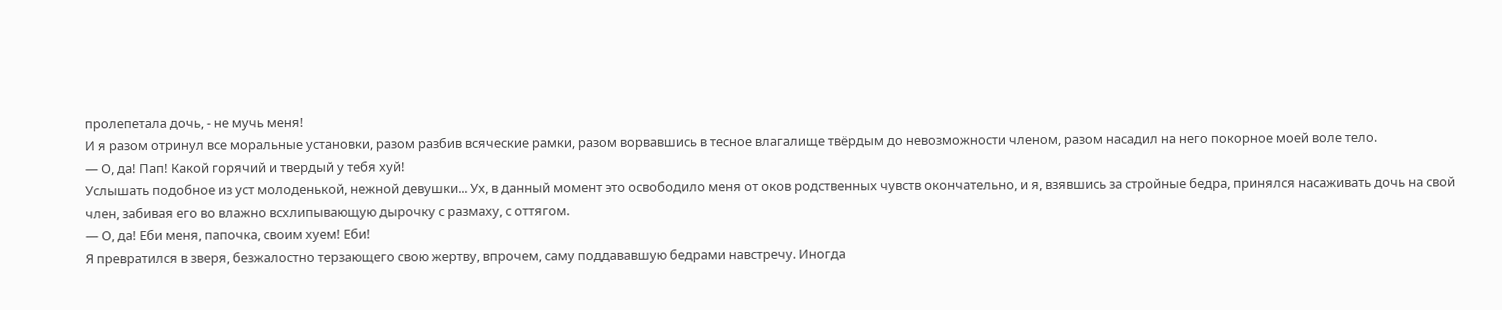пролепетала дочь, - не мучь меня!
И я разом отринул все моральные установки, разом разбив всяческие рамки, разом ворвавшись в тесное влагалище твёрдым до невозможности членом, разом насадил на него покорное моей воле тело.
— О, да! Пап! Какой горячий и твердый у тебя хуй!
Услышать подобное из уст молоденькой, нежной девушки... Ух, в данный момент это освободило меня от оков родственных чувств окончательно, и я, взявшись за стройные бедра, принялся насаживать дочь на свой член, забивая его во влажно всхлипывающую дырочку с размаху, с оттягом.
— О, да! Еби меня, папочка, своим хуем! Еби!
Я превратился в зверя, безжалостно терзающего свою жертву, впрочем, саму поддававшую бедрами навстречу. Иногда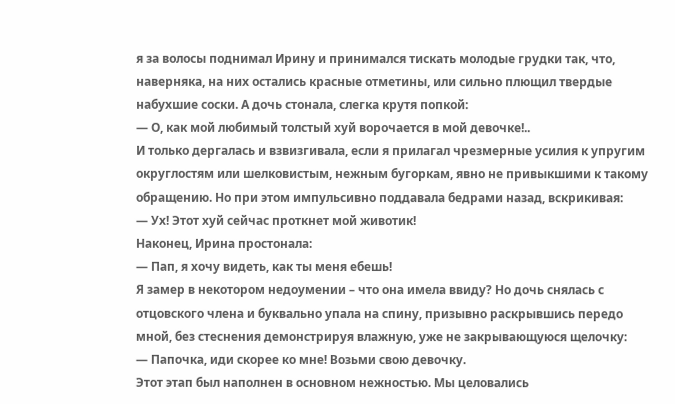я за волосы поднимал Ирину и принимался тискать молодые грудки так, что, наверняка, на них остались красные отметины, или сильно плющил твердые набухшие соски. А дочь стонала, слегка крутя попкой:
— О, как мой любимый толстый хуй ворочается в мой девочке!..
И только дергалась и взвизгивала, если я прилагал чрезмерные усилия к упругим округлостям или шелковистым, нежным бугоркам, явно не привыкшими к такому обращению. Но при этом импульсивно поддавала бедрами назад, вскрикивая:
— Ух! Этот хуй сейчас проткнет мой животик!
Наконец, Ирина простонала:
— Пап, я хочу видеть, как ты меня ебешь!
Я замер в некотором недоумении – что она имела ввиду? Но дочь снялась с отцовского члена и буквально упала на спину, призывно раскрывшись передо мной, без стеснения демонстрируя влажную, уже не закрывающуюся щелочку:
— Папочка, иди скорее ко мне! Возьми свою девочку.
Этот этап был наполнен в основном нежностью. Мы целовались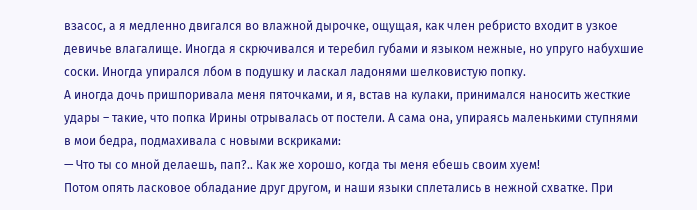взасос, а я медленно двигался во влажной дырочке, ощущая, как член ребристо входит в узкое девичье влагалище. Иногда я скрючивался и теребил губами и языком нежные, но упруго набухшие соски. Иногда упирался лбом в подушку и ласкал ладонями шелковистую попку.
А иногда дочь пришпоривала меня пяточками, и я, встав на кулаки, принимался наносить жесткие удары – такие, что попка Ирины отрывалась от постели. А сама она, упираясь маленькими ступнями в мои бедра, подмахивала с новыми вскриками:
— Что ты со мной делаешь, пап?.. Как же хорошо, когда ты меня ебешь своим хуем!
Потом опять ласковое обладание друг другом, и наши языки сплетались в нежной схватке. При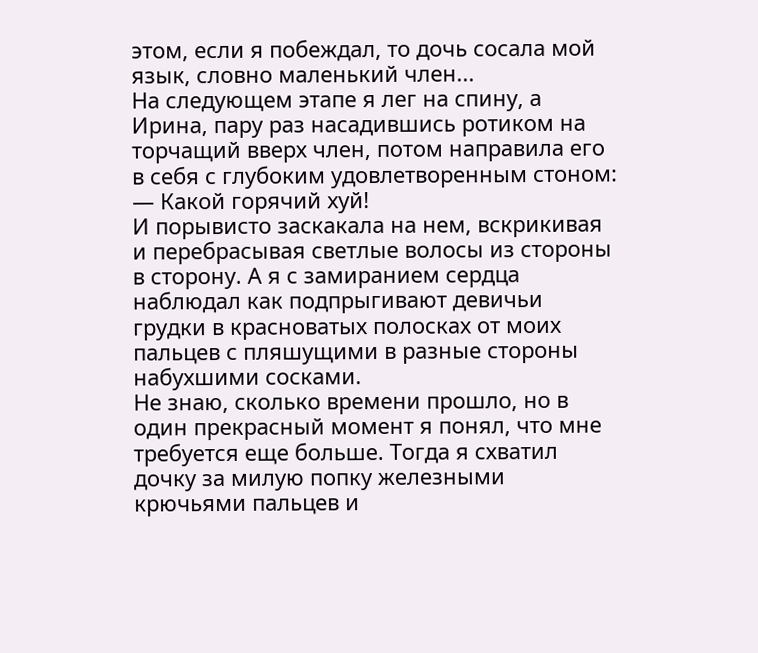этом, если я побеждал, то дочь сосала мой язык, словно маленький член...
На следующем этапе я лег на спину, а Ирина, пару раз насадившись ротиком на торчащий вверх член, потом направила его в себя с глубоким удовлетворенным стоном:
— Какой горячий хуй!
И порывисто заскакала на нем, вскрикивая и перебрасывая светлые волосы из стороны в сторону. А я с замиранием сердца наблюдал как подпрыгивают девичьи грудки в красноватых полосках от моих пальцев с пляшущими в разные стороны набухшими сосками.
Не знаю, сколько времени прошло, но в один прекрасный момент я понял, что мне требуется еще больше. Тогда я схватил дочку за милую попку железными крючьями пальцев и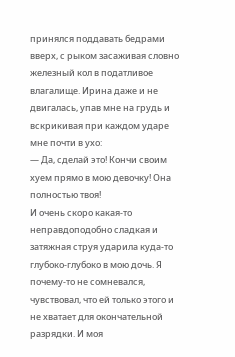принялся поддавать бедрами вверх, с рыком засаживая словно железный кол в податливое влагалище. Ирина даже и не двигалась, упав мне на грудь и вскрикивая при каждом ударе мне почти в ухо:
— Да, сделай это! Кончи своим хуем прямо в мою девочку! Она полностью твоя!
И очень скоро какая-то неправдоподобно сладкая и затяжная струя ударила куда-то глубоко-глубоко в мою дочь. Я почему-то не сомневался, чувствовал, что ей только этого и не хватает для окончательной разрядки. И моя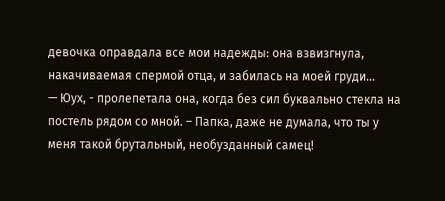девочка оправдала все мои надежды: она взвизгнула, накачиваемая спермой отца, и забилась на моей груди...
— Юух, - пролепетала она, когда без сил буквально стекла на постель рядом со мной. – Папка, даже не думала, что ты у меня такой брутальный, необузданный самец!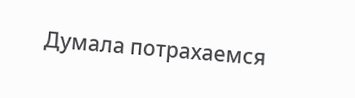Думала потрахаемся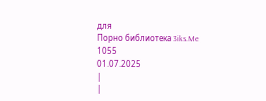для
Порно библиотека 3iks.Me
1055
01.07.2025
|
|